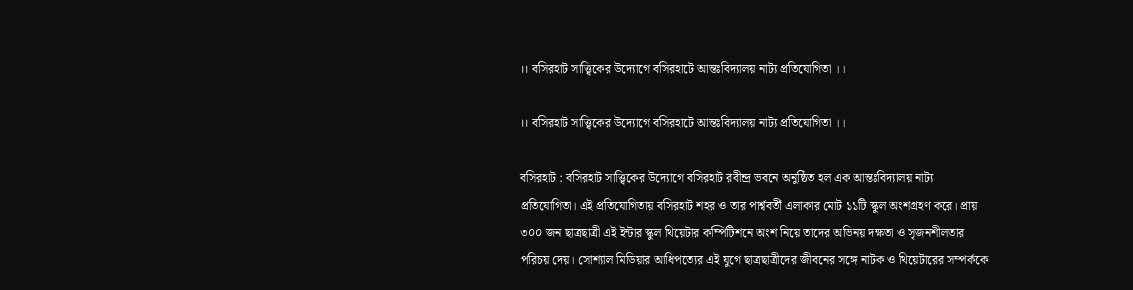।। বসিরহাট সাত্ত্বিকের উদ্যোগে বসিরহাটে আন্তঃবিদ্যালয় নাট্য প্রতিযোগিতা ।।

।। বসিরহাট সাত্ত্বিকের উদ্যোগে বসিরহাটে আন্তঃবিদ্যালয় নাট্য প্রতিযোগিতা ।।

বসিরহাট : বসিরহাট সাত্ত্বিকের উদ্যোগে বসিরহাট রবীন্দ্র ভবনে অনুষ্ঠিত হল এক আন্তঃবিদ্যালয় নাট্য প্রতিযোগিতা। এই প্রতিযোগিতায় বসিরহাট শহর ও তার পার্শ্ববর্তী এলাকার মোট ১১টি স্কুল অংশগ্রহণ করে। প্রায় ৩০০ জন ছাত্রছাত্রী এই ইন্টার স্কুল থিয়েটার কম্পিটিশনে অংশ নিয়ে তাদের অভিনয় দক্ষতা ও সৃজনশীলতার পরিচয় দেয়। সোশ্যাল মিডিয়ার আধিপত্যের এই যুগে ছাত্রছাত্রীদের জীবনের সঙ্গে নাটক ও থিয়েটারের সম্পর্ককে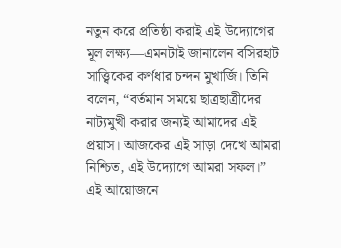নতুন করে প্রতিষ্ঠা করাই এই উদ্যোগের মূল লক্ষ্য—এমনটাই জানালেন বসিরহাট সাত্ত্বিকের কর্ণধার চন্দন মুখার্জি। তিনি বলেন, “বর্তমান সময়ে ছাত্রছাত্রীদের নাট্যমুখী করার জন্যই আমাদের এই প্রয়াস। আজকের এই সাড়া দেখে আমরা নিশ্চিত, এই উদ্যোগে আমরা সফল।”
এই আয়োজনে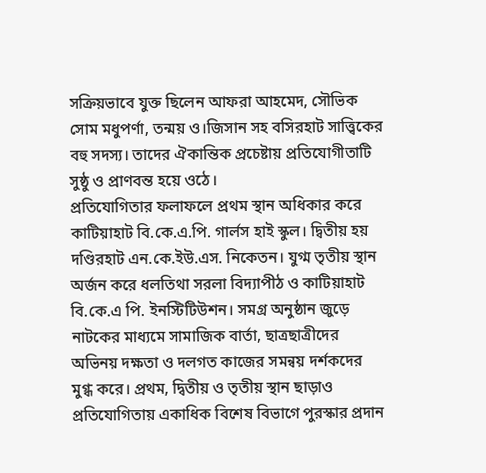সক্রিয়ভাবে যুক্ত ছিলেন আফরা আহমেদ, সৌভিক সোম মধুপর্ণা, তন্ময় ও।জিসান সহ বসিরহাট সাত্ত্বিকের বহু সদস্য। তাদের ঐকান্তিক প্রচেষ্টায় প্রতিযোগীতাটি সুষ্ঠু ও প্রাণবন্ত হয়ে ওঠে।
প্রতিযোগিতার ফলাফলে প্রথম স্থান অধিকার করে কাটিয়াহাট বি.কে.এ.পি. গার্লস হাই স্কুল। দ্বিতীয় হয় দণ্ডিরহাট এন.কে.ইউ.এস. নিকেতন। যুগ্ম তৃতীয় স্থান অর্জন করে ধলতিথা সরলা বিদ্যাপীঠ ও কাটিয়াহাট বি.কে.এ পি. ইনস্টিটিউশন। সমগ্র অনুষ্ঠান জুড়ে নাটকের মাধ্যমে সামাজিক বার্তা, ছাত্রছাত্রীদের অভিনয় দক্ষতা ও দলগত কাজের সমন্বয় দর্শকদের মুগ্ধ করে। প্রথম, দ্বিতীয় ও তৃতীয় স্থান ছাড়াও প্রতিযোগিতায় একাধিক বিশেষ বিভাগে পুরস্কার প্রদান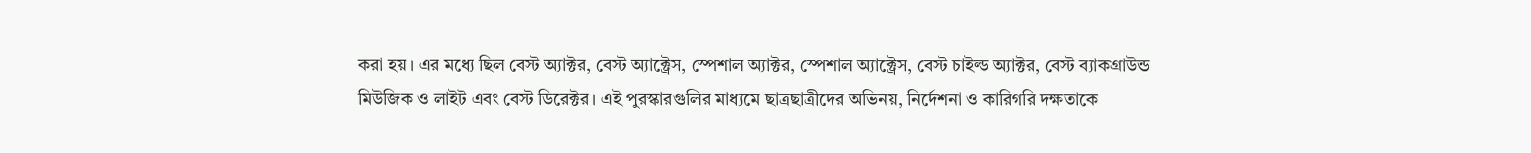করা হয়। এর মধ্যে ছিল বেস্ট অ্যাক্টর, বেস্ট অ্যাক্ট্রেস, স্পেশাল অ্যাক্টর, স্পেশাল অ্যাক্ট্রেস, বেস্ট চাইল্ড অ্যাক্টর, বেস্ট ব্যাকগ্রাউন্ড মিউজিক ও লাইট এবং বেস্ট ডিরেক্টর। এই পুরস্কারগুলির মাধ্যমে ছাত্রছাত্রীদের অভিনয়, নির্দেশনা ও কারিগরি দক্ষতাকে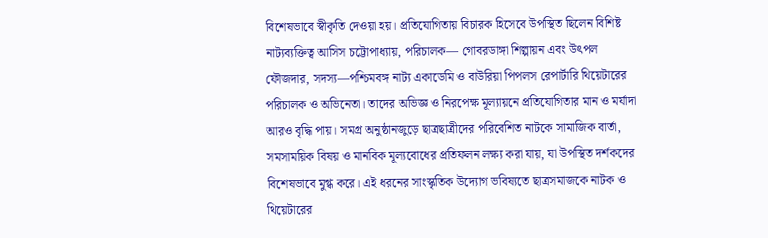বিশেষভাবে স্বীকৃতি দেওয়া হয়। প্রতিযোগিতায় বিচারক হিসেবে উপস্থিত ছিলেন বিশিষ্ট নাট্যব্যক্তিত্ব আসিস চট্টোপাধ্যায়, পরিচালক— গোবরডাঙ্গা শিল্পায়ন এবং উৎপল ফৌজদার, সদস্য—পশ্চিমবঙ্গ নাট্য একাডেমি ও বাউরিয়া পিপলস রেপার্টারি থিয়েটারের পরিচালক ও অভিনেতা। তাদের অভিজ্ঞ ও নিরপেক্ষ মূল্যায়নে প্রতিযোগিতার মান ও মর্যাদা আরও বৃদ্ধি পায়। সমগ্র অনুষ্ঠানজুড়ে ছাত্রছাত্রীদের পরিবেশিত নাটকে সামাজিক বার্তা, সমসাময়িক বিষয় ও মানবিক মূল্যবোধের প্রতিফলন লক্ষ্য করা যায়, যা উপস্থিত দর্শকদের বিশেষভাবে মুগ্ধ করে। এই ধরনের সাংস্কৃতিক উদ্যোগ ভবিষ্যতে ছাত্রসমাজকে নাটক ও থিয়েটারের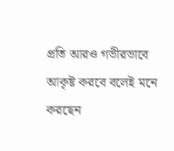প্রতি আরও গভীরভাবে আকৃষ্ট করবে বলেই মনে করছেন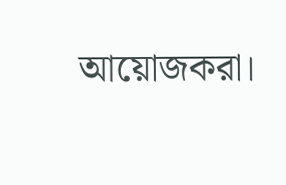আয়োজকরা।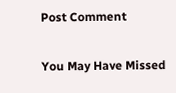Post Comment

You May Have Missed